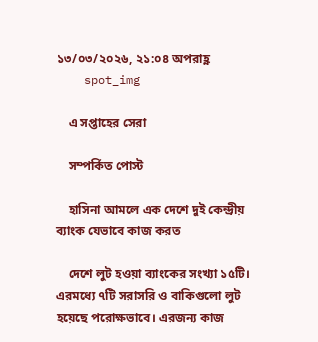১৩/০৩/২০২৬, ২১:০৪ অপরাহ্ণ
    spot_img

    এ সপ্তাহের সেরা

    সম্পর্কিত পোস্ট

    হাসিনা আমলে এক দেশে দুই কেন্দ্রীয় ব্যাংক যেভাবে কাজ করত

    দেশে লুট হওয়া ব্যাংকের সংখ্যা ১৫টি। এরমধ্যে ৭টি সরাসরি ও বাকিগুলো লুট হয়েছে পরোক্ষভাবে। এরজন্য কাজ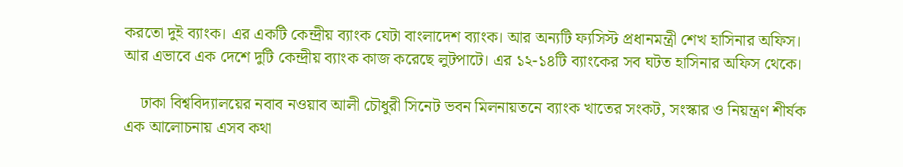করতো দুই ব্যাংক। এর একটি কেন্দ্রীয় ব্যাংক যেটা বাংলাদেশ ব্যাংক। আর অন্যটি ফ্যসিস্ট প্রধানমন্ত্রী শেখ হাসিনার অফিস। আর এভাবে এক দেশে দুটি কেন্দ্রীয় ব্যাংক কাজ করেছে লুটপাটে। এর ১২-১৪টি ব্যাংকের সব ঘটত হাসিনার অফিস থেকে।

    ঢাকা বিশ্ববিদ্যালয়ের নবাব নওয়াব আলী চৌধুরী সিনেট ভবন মিলনায়তনে ব্যাংক খাতের সংকট, সংস্কার ও নিয়ন্ত্রণ শীর্ষক এক আলোচনায় এসব কথা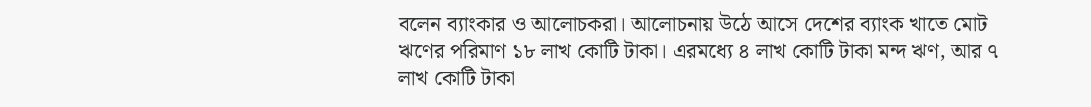বলেন ব্যাংকার ও আলোচকরা। আলোচনায় উঠে আসে দেশের ব্যাংক খাতে মোট ঋণের পরিমাণ ১৮ লাখ কোটি টাকা। এরমধ্যে ৪ লাখ কোটি টাকা মন্দ ঋণ, আর ৭ লাখ কোটি টাকা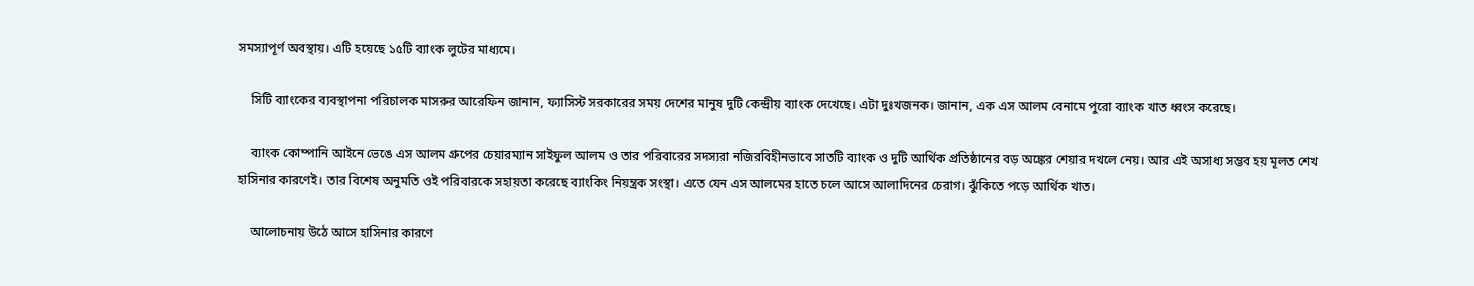সমস্যাপূর্ণ অবস্থায়। এটি হয়েছে ১৫টি ব্যাংক লুটের মাধ্যমে।

    সিটি ব্যাংকের ব্যবস্থাপনা পরিচালক মাসরুর আরেফিন জানান, ফ্যাসিস্ট সরকারের সময় দেশের মানুষ দুটি কেন্দ্রীয় ব্যাংক দেখেছে। এটা দুঃখজনক। জানান, এক এস আলম বেনামে পুরো ব্যাংক খাত ধ্বংস করেছে।

    ব্যাংক কোম্পানি আইনে ভেঙে এস আলম গ্রুপের চেয়ারম্যান সাইফুল আলম ও তার পরিবারের সদস্যরা নজিরবিহীনভাবে সাতটি ব্যাংক ও দুটি আর্থিক প্রতিষ্ঠানের বড় অঙ্কের শেয়ার দখলে নেয়। আর এই অসাধ্য সম্ভব হয় মূলত শেখ হাসিনার কারণেই। তার বিশেষ অনুমতি ওই পরিবারকে সহায়তা করেছে ব্যাংকিং নিয়ন্ত্রক সংস্থা। এতে যেন এস আলমের হাতে চলে আসে আলাদিনের চেরাগ। ঝুঁকিতে পড়ে আর্থিক খাত।

    আলোচনায় উঠে আসে হাসিনার কারণে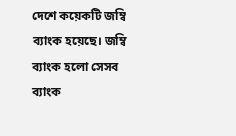দেশে কয়েকটি জম্বি ব্যাংক হয়েছে। জম্বি ব্যাংক হলো সেসব ব্যাংক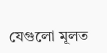যেগুলো মূলত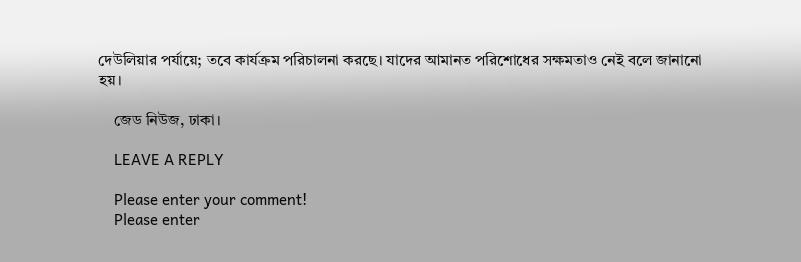দেউলিয়ার পর্যায়ে; তবে কার্যক্রম পরিচালনা করছে। যাদের আমানত পরিশোধের সক্ষমতাও নেই বলে জানানো হয়।

    জেড নিউজ, ঢাকা।

    LEAVE A REPLY

    Please enter your comment!
    Please enter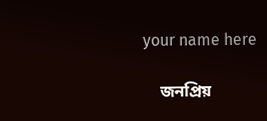your name here

    জনপ্রিয়